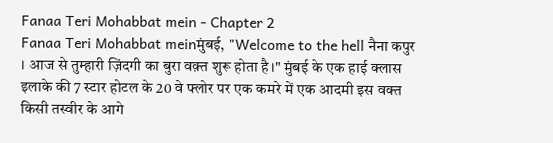Fanaa Teri Mohabbat mein - Chapter 2
Fanaa Teri Mohabbat meinमुंबई, "Welcome to the hell नैना कपुर । आज से तुम्हारी ज़िंदगी का बुरा वक़्त शुरू होता है।" मुंबई के एक हाई क्लास इलाके की 7 स्टार होटल के 20 वे फ्लोर पर एक कमरे में एक आदमी इस वक्त किसी तस्वीर के आगे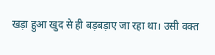खड़ा हुआ खुद से ही बड़बड़ाए जा रहा था। उसी वक्त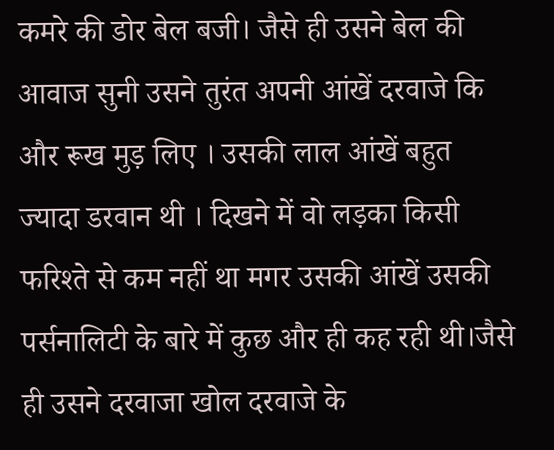कमरे की डोर बेल बजी। जैसे ही उसने बेल की आवाज सुनी उसने तुरंत अपनी आंखें दरवाजे कि और रूख मुड़ लिए । उसकी लाल आंखें बहुत ज्यादा डरवान थी । दिखने में वो लड़का किसी फरिश्ते से कम नहीं था मगर उसकी आंखें उसकी पर्सनालिटी के बारे में कुछ और ही कह रही थी।जैसे ही उसने दरवाजा खोल दरवाजे के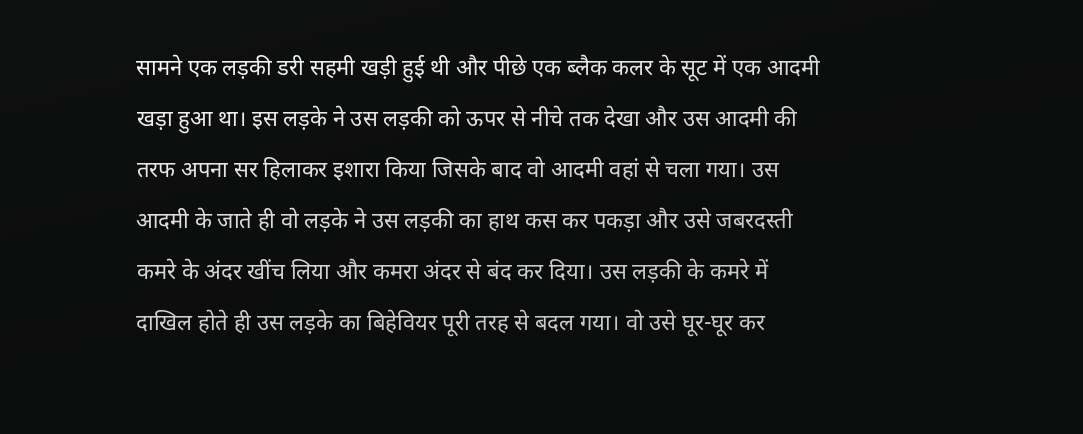सामने एक लड़की डरी सहमी खड़ी हुई थी और पीछे एक ब्लैक कलर के सूट में एक आदमी खड़ा हुआ था। इस लड़के ने उस लड़की को ऊपर से नीचे तक देखा और उस आदमी की तरफ अपना सर हिलाकर इशारा किया जिसके बाद वो आदमी वहां से चला गया। उस आदमी के जाते ही वो लड़के ने उस लड़की का हाथ कस कर पकड़ा और उसे जबरदस्ती कमरे के अंदर खींच लिया और कमरा अंदर से बंद कर दिया। उस लड़की के कमरे में दाखिल होते ही उस लड़के का बिहेवियर पूरी तरह से बदल गया। वो उसे घूर-घूर कर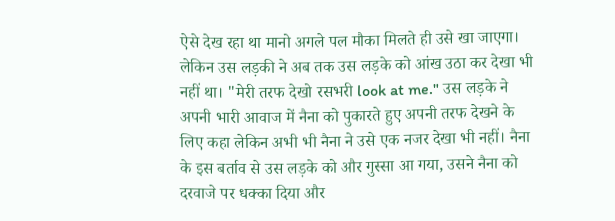ऐसे देख रहा था मानो अगले पल मौका मिलते ही उसे खा जाएगा। लेकिन उस लड़की ने अब तक उस लड़के को आंख उठा कर देखा भी नहीं था। "मेरी तरफ देखो रसभरी look at me." उस लड़के ने अपनी भारी आवाज में नैना को पुकारते हुए अपनी तरफ देखने के लिए कहा लेकिन अभी भी नैना ने उसे एक नजर देखा भी नहीं। नैना के इस बर्ताव से उस लड़के को और गुस्सा आ गया, उसने नैना को दरवाजे पर धक्का दिया और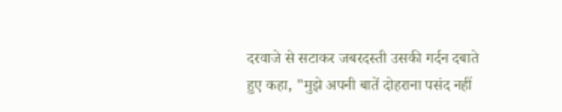दरवाजे से सटाकर जबरदस्ती उसकी गर्दन दबाते हुए कहा, "मुझे अपनी बातें दोहराना पसंद नहीं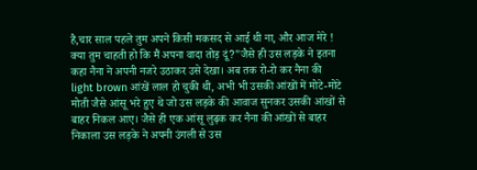है,चार साल पहले तुम अपने किसी मकसद से आई थी ना, और आज मेरे ! क्या तुम चाहती हो कि मैं अपना वादा तोड़ दूं?"जैसे ही उस लड़के ने इतना कहा नैना ने अपनी नजरे उठाकर उसे देखा। अब तक रो-रो कर नैना की light brown आंखें लाल हो चुकी थी, अभी भी उसकी आंखों में मोटे-मोटे मोती जैसे आंसू भरे हुए थे जो उस लड़के की आवाज सुनकर उसकी आंखों से बाहर निकल आए। जैसे ही एक आंसू लुढ़क कर नैना की आंखों से बाहर निकाला उस लड़के ने अपनी उंगली से उस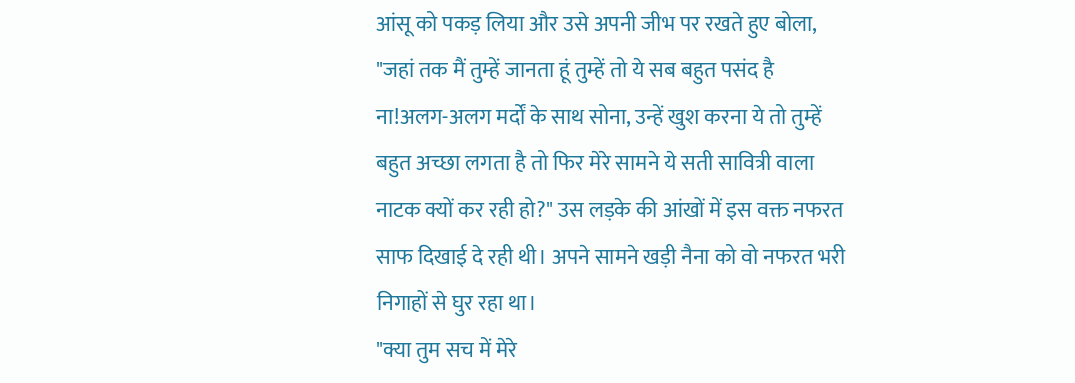आंसू को पकड़ लिया और उसे अपनी जीभ पर रखते हुए बोला, "जहां तक मैं तुम्हें जानता हूं तुम्हें तो ये सब बहुत पसंद है ना!अलग-अलग मर्दों के साथ सोना, उन्हें खुश करना ये तो तुम्हें बहुत अच्छा लगता है तो फिर मेरे सामने ये सती सावित्री वाला नाटक क्यों कर रही हो?" उस लड़के की आंखों में इस वक्त नफरत साफ दिखाई दे रही थी। अपने सामने खड़ी नैना को वो नफरत भरी निगाहों से घुर रहा था।
"क्या तुम सच में मेरे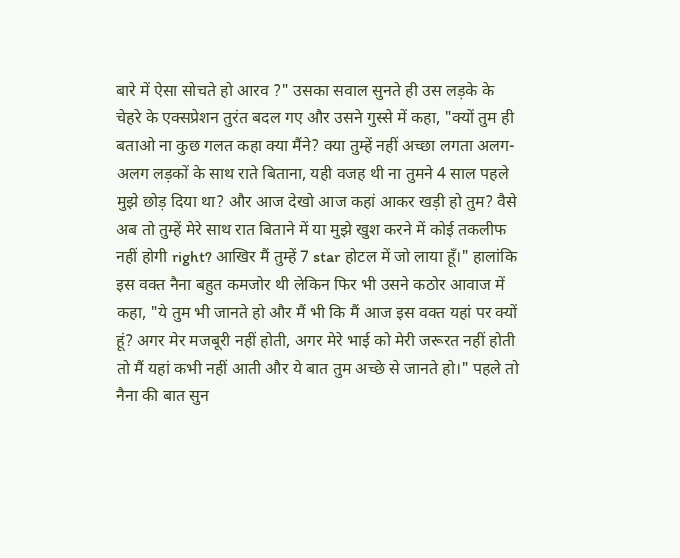बारे में ऐसा सोचते हो आरव ?" उसका सवाल सुनते ही उस लड़के के चेहरे के एक्सप्रेशन तुरंत बदल गए और उसने गुस्से में कहा, "क्यों तुम ही बताओ ना कुछ गलत कहा क्या मैंने? क्या तुम्हें नहीं अच्छा लगता अलग-अलग लड़कों के साथ राते बिताना, यही वजह थी ना तुमने 4 साल पहले मुझे छोड़ दिया था? और आज देखो आज कहां आकर खड़ी हो तुम? वैसे अब तो तुम्हें मेरे साथ रात बिताने में या मुझे खुश करने में कोई तकलीफ नहीं होगी right? आखिर मैं तुम्हें 7 star होटल में जो लाया हूँ।" हालांकि इस वक्त नैना बहुत कमजोर थी लेकिन फिर भी उसने कठोर आवाज में कहा, "ये तुम भी जानते हो और मैं भी कि मैं आज इस वक्त यहां पर क्यों हूं? अगर मेर मजबूरी नहीं होती, अगर मेरे भाई को मेरी जरूरत नहीं होती तो मैं यहां कभी नहीं आती और ये बात तुम अच्छे से जानते हो।" पहले तो नैना की बात सुन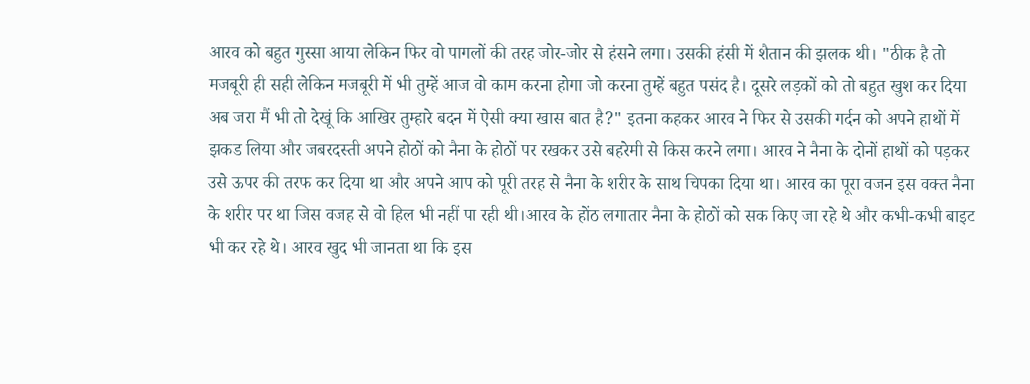आरव को बहुत गुस्सा आया लेकिन फिर वो पागलों की तरह जोर-जोर से हंसने लगा। उसकी हंसी में शैतान की झलक थी। "ठीक है तो मजबूरी ही सही लेकिन मजबूरी में भी तुम्हें आज वो काम करना होगा जो करना तुम्हें बहुत पसंद है। दूसरे लड़कों को तो बहुत खुश कर दिया अब जरा मैं भी तो देखूं कि आखिर तुम्हारे बदन में ऐसी क्या खास बात है?" इतना कहकर आरव ने फिर से उसकी गर्दन को अपने हाथों में झकड लिया और जबरदस्ती अपने होठों को नैना के होठों पर रखकर उसे बहरेमी से किस करने लगा। आरव ने नैना के दोनों हाथों को पड़कर उसे ऊपर की तरफ कर दिया था और अपने आप को पूरी तरह से नैना के शरीर के साथ चिपका दिया था। आरव का पूरा वजन इस वक्त नैना के शरीर पर था जिस वजह से वो हिल भी नहीं पा रही थी।आरव के होंठ लगातार नैना के होठों को सक किए जा रहे थे और कभी-कभी बाइट भी कर रहे थे। आरव खुद भी जानता था कि इस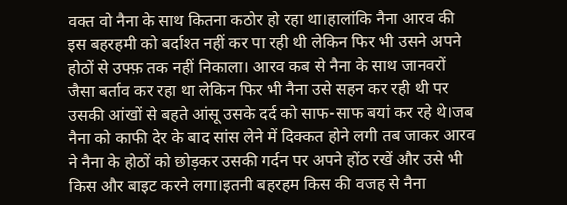वक्त वो नैना के साथ कितना कठोर हो रहा था।हालांकि नैना आरव की इस बहरहमी को बर्दाश्त नहीं कर पा रही थी लेकिन फिर भी उसने अपने होठों से उफ्फ़ तक नहीं निकाला। आरव कब से नैना के साथ जानवरों जैसा बर्ताव कर रहा था लेकिन फिर भी नैना उसे सहन कर रही थी पर उसकी आंखों से बहते आंसू उसके दर्द को साफ-साफ बयां कर रहे थे।जब नैना को काफी देर के बाद सांस लेने में दिक्कत होने लगी तब जाकर आरव ने नैना के होठों को छोड़कर उसकी गर्दन पर अपने होंठ रखें और उसे भी किस और बाइट करने लगा।इतनी बहरहम किस की वजह से नैना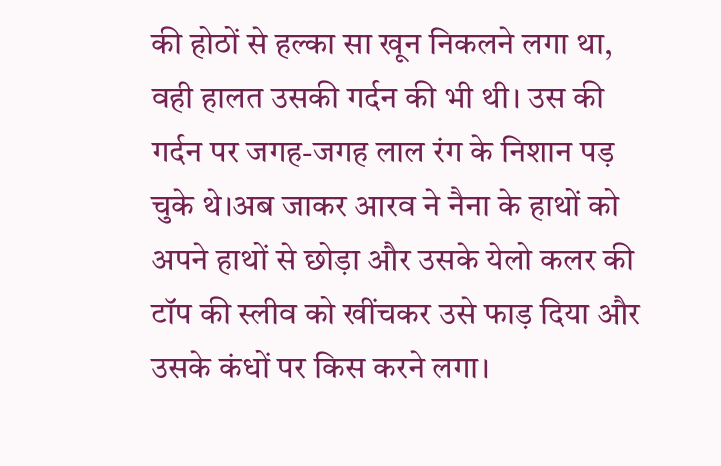की होठों से हल्का सा खून निकलने लगा था, वही हालत उसकी गर्दन की भी थी। उस की गर्दन पर जगह-जगह लाल रंग के निशान पड़ चुके थे।अब जाकर आरव ने नैना के हाथों को अपने हाथों से छोड़ा और उसके येलो कलर की टॉप की स्लीव को खींचकर उसे फाड़ दिया और उसके कंधों पर किस करने लगा।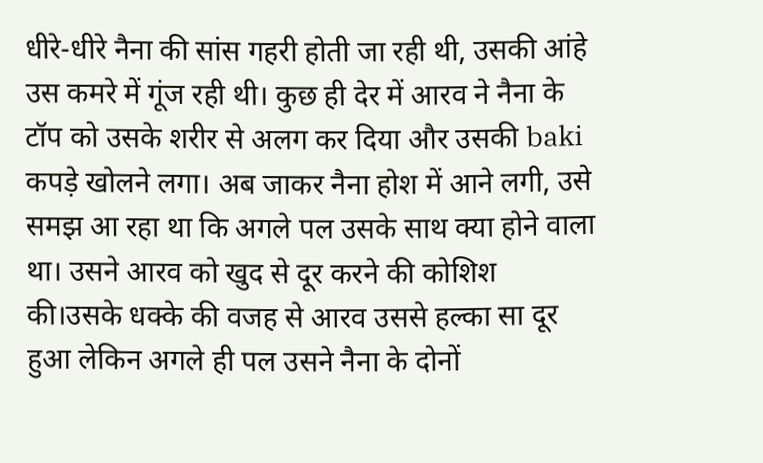धीरे-धीरे नैना की सांस गहरी होती जा रही थी, उसकी आंहे उस कमरे में गूंज रही थी। कुछ ही देर में आरव ने नैना के टॉप को उसके शरीर से अलग कर दिया और उसकी baki कपड़े खोलने लगा। अब जाकर नैना होश में आने लगी, उसे समझ आ रहा था कि अगले पल उसके साथ क्या होने वाला था। उसने आरव को खुद से दूर करने की कोशिश की।उसके धक्के की वजह से आरव उससे हल्का सा दूर हुआ लेकिन अगले ही पल उसने नैना के दोनों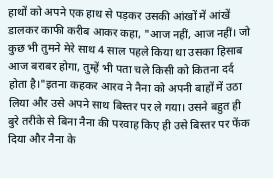हाथों को अपने एक हाथ से पड़कर उसकी आंखों में आंखें डालकर काफी करीब आकर कहा, "आज नहीं, आज नहीं। जो कुछ भी तुमने मेरे साथ 4 साल पहले किया था उसका हिसाब आज बराबर होगा, तुम्हें भी पता चले किसी को कितना दर्द होता है।"इतना कहकर आरव ने नैना को अपनी बाहों में उठा लिया और उसे अपने साथ बिस्तर पर ले गया। उसने बहुत ही बुरे तरीके से बिना नैना की परवाह किए ही उसे बिस्तर पर फेंक दिया और नैना के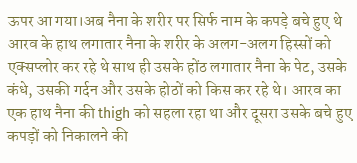ऊपर आ गया।अब नैना के शरीर पर सिर्फ नाम के कपड़े बचे हुए थे आरव के हाथ लगातार नैना के शरीर के अलग-अलग हिस्सों को एक्सप्लोर कर रहे थे साथ ही उसके होंठ लगातार नैना के पेट, उसके कंधे, उसकी गर्दन और उसके होठों को किस कर रहे थे। आरव का एक हाथ नैना की thigh को सहला रहा था और दूसरा उसके बचे हुए कपड़ों को निकालने की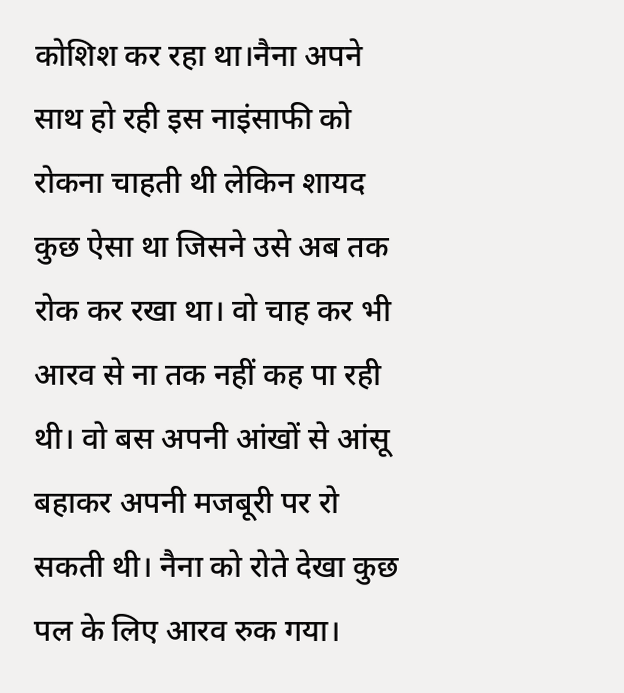कोशिश कर रहा था।नैना अपने साथ हो रही इस नाइंसाफी को रोकना चाहती थी लेकिन शायद कुछ ऐसा था जिसने उसे अब तक रोक कर रखा था। वो चाह कर भी आरव से ना तक नहीं कह पा रही थी। वो बस अपनी आंखों से आंसू बहाकर अपनी मजबूरी पर रो सकती थी। नैना को रोते देखा कुछ पल के लिए आरव रुक गया।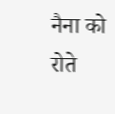नैना को रोते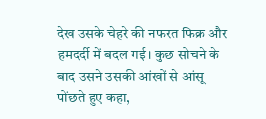देख उसके चेहरे की नफरत फिक्र और हमदर्दी में बदल गई। कुछ सोचने के बाद उसने उसकी आंखों से आंसू पोंछते हुए कहा,